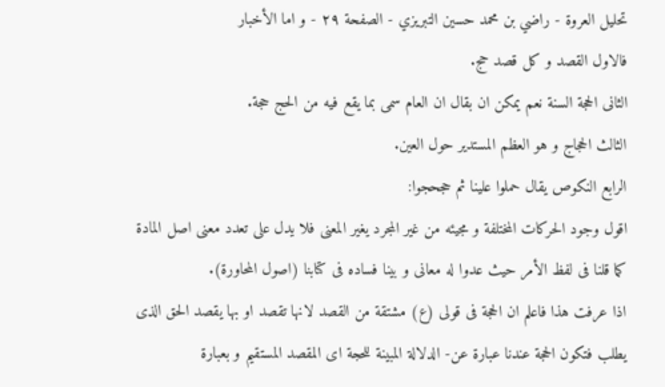تحليل العروة - راضي بن محمد حسين التبريزي - الصفحة ٢٩ - و اما الأخبار
فالاول القصد و كل قصد حج.
الثانى الحجة السنة نعم يمكن ان بقال ان العام سمى بما يقع فيه من الحج حجة.
الثالث الحجاج و هو العظم المستدير حول العين.
الرابع النكوص يقال حملوا علينا ثم حجحجوا:
اقول وجود الحركات المختلفة و مجيئه من غير المجرد يغير المعنى فلا يدل على تعدد معنى اصل المادة كما قلنا فى لفظ الأمر حيث عدوا له معانى و بينا فساده فى كتابنا (اصول المحاورة).
اذا عرفت هذا فاعلم ان الحجة فى قولى (ع) مشتقة من القصد لانها تقصد او بها يقصد الحق الذى يطلب فتكون الحجة عندنا عبارة عن- الدلالة المبينة للحجة اى المقصد المستقيم و بعبارة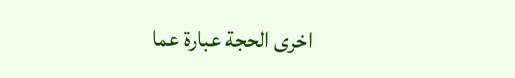اخرى الحجة عبارة عما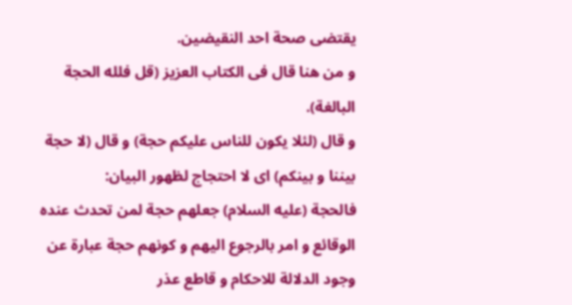يقتضى صحة احد النقيضين.
و من هنا قال فى الكتاب العزيز (قل فلله الحجة البالغة).
و قال (لئلا يكون للناس عليكم حجة) و قال (لا حجة بيننا و بينكم) اى لا احتجاج لظهور البيان:
فالحجة (عليه السلام) جعلهم حجة لمن تحدث عنده الوقائع و امر بالرجوع اليهم و كونهم حجة عبارة عن وجود الدلالة للاحكام و قاطع عذر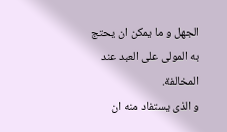الجهل و ما يمكن ان يحتج به المولى على العبد عند المخالفة.
و الذى يستفاد منه ان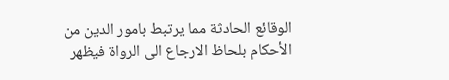الوقائع الحادثة مما يرتبط بامور الدين من الأحكام بلحاظ الارجاع الى الرواة فيظهر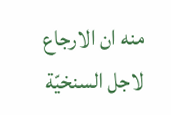منه ان الارجاع لاجل السنخيّة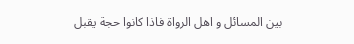بين المسائل و اهل الرواة فاذا كانوا حجة يقبل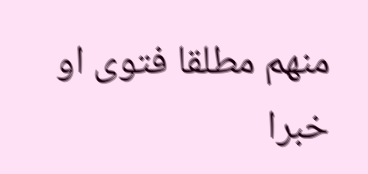منهم مطلقا فتوى او خبرا